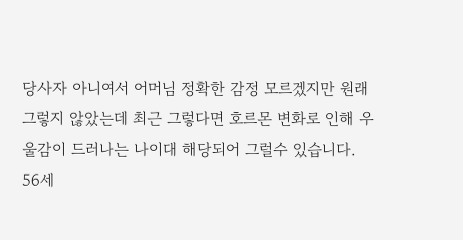당사자 아니여서 어머님 정확한 감정 모르겠지만 원래 그렇지 않았는데 최근 그렇다면 호르몬 변화로 인해 우울감이 드러나는 나이대 해당되어 그럴수 있습니다. 56세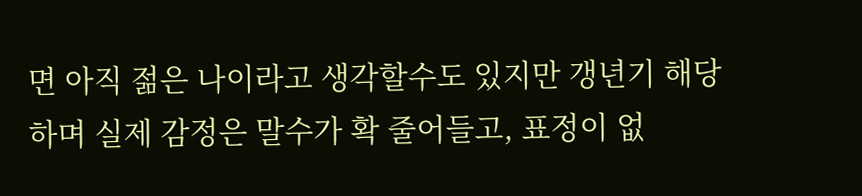면 아직 젊은 나이라고 생각할수도 있지만 갱년기 해당하며 실제 감정은 말수가 확 줄어들고, 표정이 없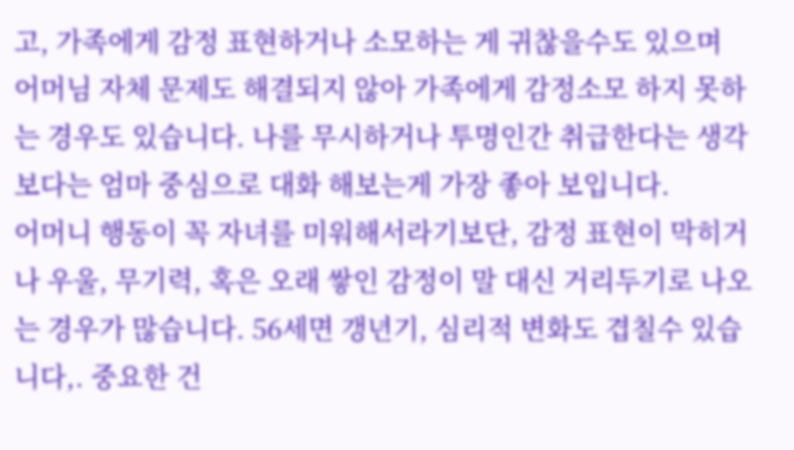고, 가족에게 감정 표현하거나 소모하는 게 귀찮을수도 있으며 어머님 자체 문제도 해결되지 않아 가족에게 감정소모 하지 못하는 경우도 있습니다. 나를 무시하거나 투명인간 취급한다는 생각 보다는 엄마 중심으로 대화 해보는게 가장 좋아 보입니다.
어머니 행동이 꼭 자녀를 미워해서라기보단, 감정 표현이 막히거나 우울, 무기력, 혹은 오래 쌓인 감정이 말 대신 거리두기로 나오는 경우가 많습니다. 56세면 갱년기, 심리적 변화도 겹칠수 있습니다,. 중요한 건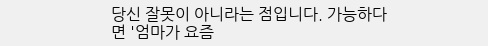당신 잘못이 아니라는 점입니다. 가능하다면 '엄마가 요즘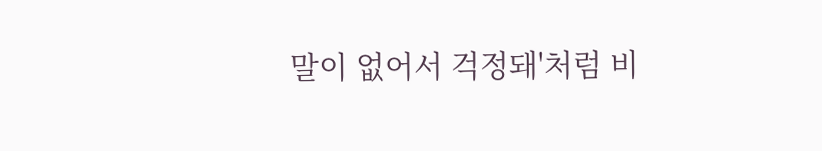말이 없어서 걱정돼'처럼 비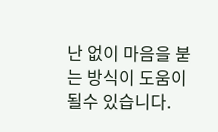난 없이 마음을 붇는 방식이 도움이 될수 있습니다.